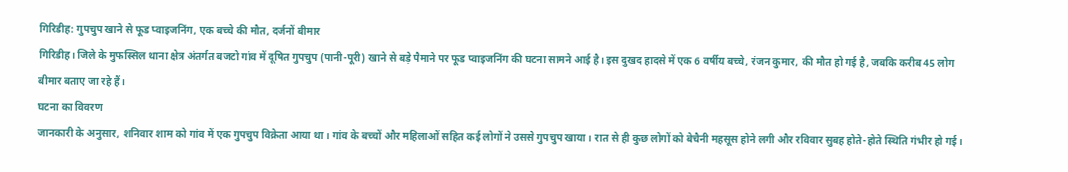गिरिडीह: गुपचुप खाने से फूड प्वाइजनिंग, एक बच्चे की मौत, दर्जनों बीमार
गिरिडीह। जिले के मुफस्सिल थाना क्षेत्र अंतर्गत बजटो गांव में दूषित गुपचुप (पानी-पूरी) खाने से बड़े पैमाने पर फूड प्वाइजनिंग की घटना सामने आई है। इस दुखद हादसे में एक 6 वर्षीय बच्चे, रंजन कुमार, की मौत हो गई है, जबकि करीब 45 लोग बीमार बताए जा रहे हैं।
घटना का विवरण
जानकारी के अनुसार, शनिवार शाम को गांव में एक गुपचुप विक्रेता आया था। गांव के बच्चों और महिलाओं सहित कई लोगों ने उससे गुपचुप खाया। रात से ही कुछ लोगों को बेचैनी महसूस होने लगी और रविवार सुबह होते-होते स्थिति गंभीर हो गई।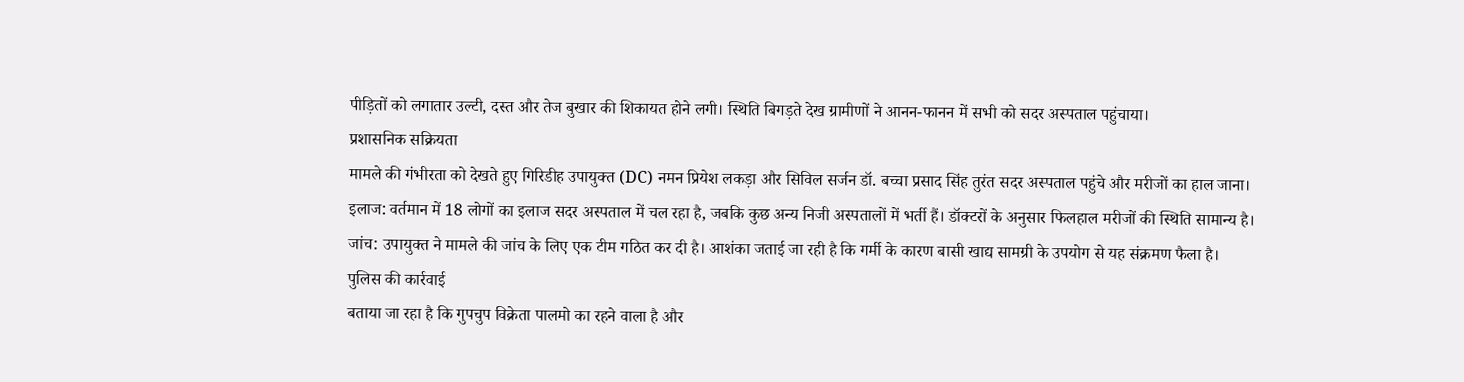पीड़ितों को लगातार उल्टी, दस्त और तेज बुखार की शिकायत होने लगी। स्थिति बिगड़ते देख ग्रामीणों ने आनन-फानन में सभी को सदर अस्पताल पहुंचाया।
प्रशासनिक सक्रियता
मामले की गंभीरता को देखते हुए गिरिडीह उपायुक्त (DC) नमन प्रियेश लकड़ा और सिविल सर्जन डॉ. बच्चा प्रसाद सिंह तुरंत सदर अस्पताल पहुंचे और मरीजों का हाल जाना।
इलाज: वर्तमान में 18 लोगों का इलाज सदर अस्पताल में चल रहा है, जबकि कुछ अन्य निजी अस्पतालों में भर्ती हैं। डॉक्टरों के अनुसार फिलहाल मरीजों की स्थिति सामान्य है।
जांच: उपायुक्त ने मामले की जांच के लिए एक टीम गठित कर दी है। आशंका जताई जा रही है कि गर्मी के कारण बासी खाद्य सामग्री के उपयोग से यह संक्रमण फैला है।
पुलिस की कार्रवाई
बताया जा रहा है कि गुपचुप विक्रेता पालमो का रहने वाला है और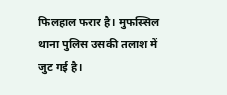फिलहाल फरार है। मुफस्सिल थाना पुलिस उसकी तलाश में जुट गई है।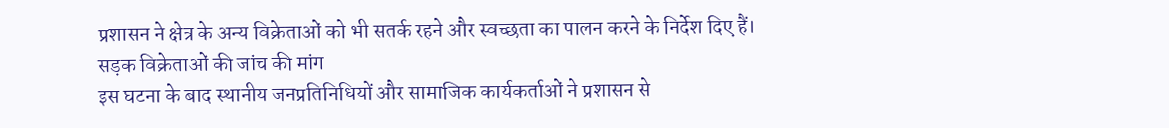प्रशासन ने क्षेत्र के अन्य विक्रेताओं को भी सतर्क रहने और स्वच्छता का पालन करने के निर्देश दिए हैं।
सड़क विक्रेताओं की जांच की मांग
इस घटना के बाद स्थानीय जनप्रतिनिधियों और सामाजिक कार्यकर्ताओं ने प्रशासन से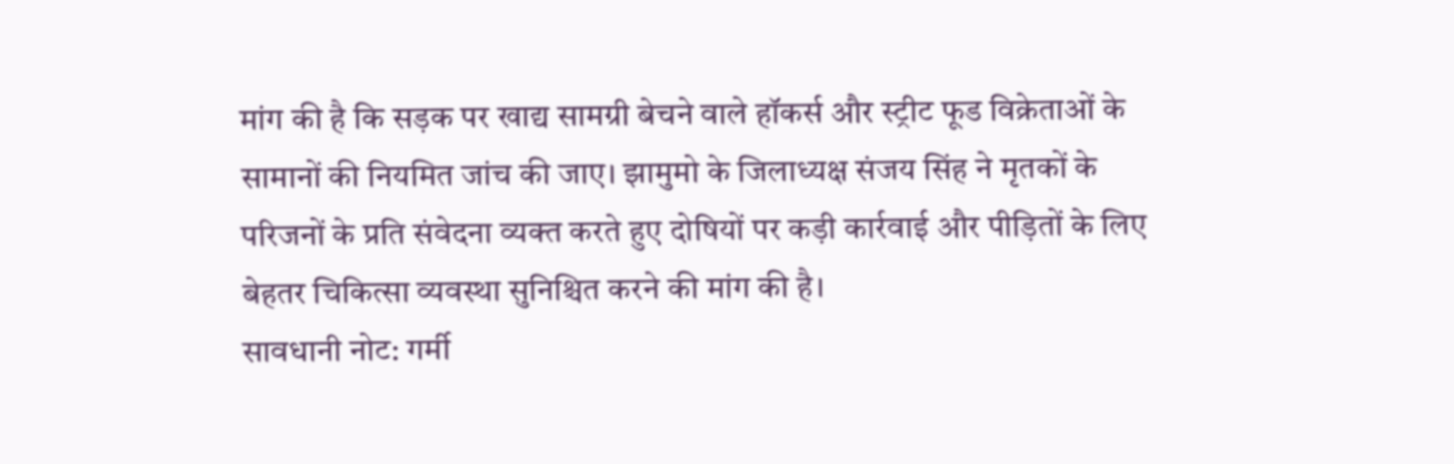मांग की है कि सड़क पर खाद्य सामग्री बेचने वाले हॉकर्स और स्ट्रीट फूड विक्रेताओं के सामानों की नियमित जांच की जाए। झामुमो के जिलाध्यक्ष संजय सिंह ने मृतकों के परिजनों के प्रति संवेदना व्यक्त करते हुए दोषियों पर कड़ी कार्रवाई और पीड़ितों के लिए बेहतर चिकित्सा व्यवस्था सुनिश्चित करने की मांग की है।
सावधानी नोट: गर्मी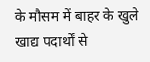के मौसम में बाहर के खुले खाद्य पदार्थों से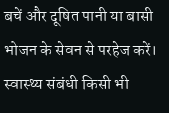बचें और दूषित पानी या बासी भोजन के सेवन से परहेज करें। स्वास्थ्य संबंधी किसी भी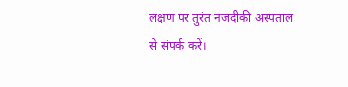लक्षण पर तुरंत नजदीकी अस्पताल से संपर्क करें।